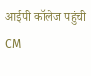आईपी कॉलेज पहुंची CM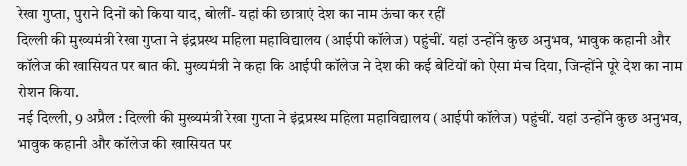रेखा गुप्ता, पुराने दिनों को किया याद, बोलीं- यहां की छात्राएं देश का नाम ऊंचा कर रहीं
दिल्ली की मुख्यमंत्री रेखा गुप्ता ने इंद्रप्रस्थ महिला महाविद्यालय (आईपी कॉलेज) पहुंचीं. यहां उन्होंने कुछ अनुभव, भावुक कहानी और कॉलेज की खासियत पर बात की. मुख्यमंत्री ने कहा कि आईपी कॉलेज ने देश की कई बेटियों को ऐसा मंच दिया, जिन्होंने पूरे देश का नाम रोशन किया.
नई दिल्ली, 9 अप्रैल : दिल्ली की मुख्यमंत्री रेखा गुप्ता ने इंद्रप्रस्थ महिला महाविद्यालय (आईपी कॉलेज) पहुंचीं. यहां उन्होंने कुछ अनुभव, भावुक कहानी और कॉलेज की खासियत पर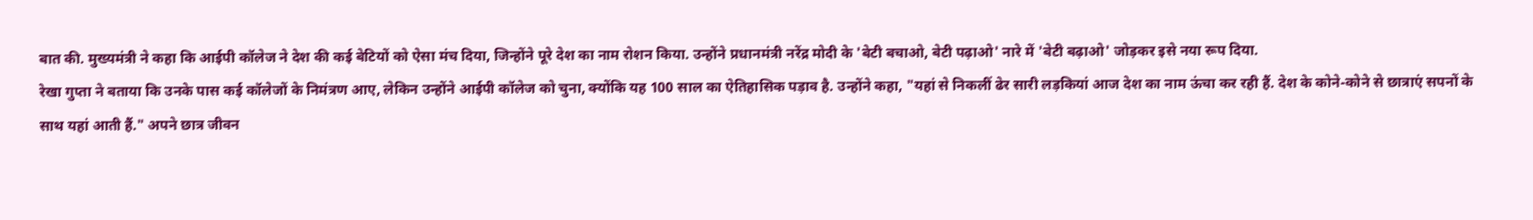बात की. मुख्यमंत्री ने कहा कि आईपी कॉलेज ने देश की कई बेटियों को ऐसा मंच दिया, जिन्होंने पूरे देश का नाम रोशन किया. उन्होंने प्रधानमंत्री नरेंद्र मोदी के 'बेटी बचाओ, बेटी पढ़ाओ' नारे में 'बेटी बढ़ाओ' जोड़कर इसे नया रूप दिया.
रेखा गुप्ता ने बताया कि उनके पास कई कॉलेजों के निमंत्रण आए, लेकिन उन्होंने आईपी कॉलेज को चुना, क्योंकि यह 100 साल का ऐतिहासिक पड़ाव है. उन्होंने कहा, "यहां से निकलीं ढेर सारी लड़कियां आज देश का नाम ऊंचा कर रही हैं. देश के कोने-कोने से छात्राएं सपनों के साथ यहां आती हैं." अपने छात्र जीवन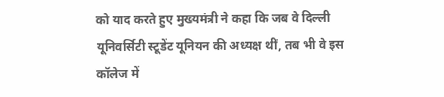को याद करते हुए मुख्यमंत्री ने कहा कि जब वे दिल्ली यूनिवर्सिटी स्टूडेंट यूनियन की अध्यक्ष थीं, तब भी वे इस कॉलेज में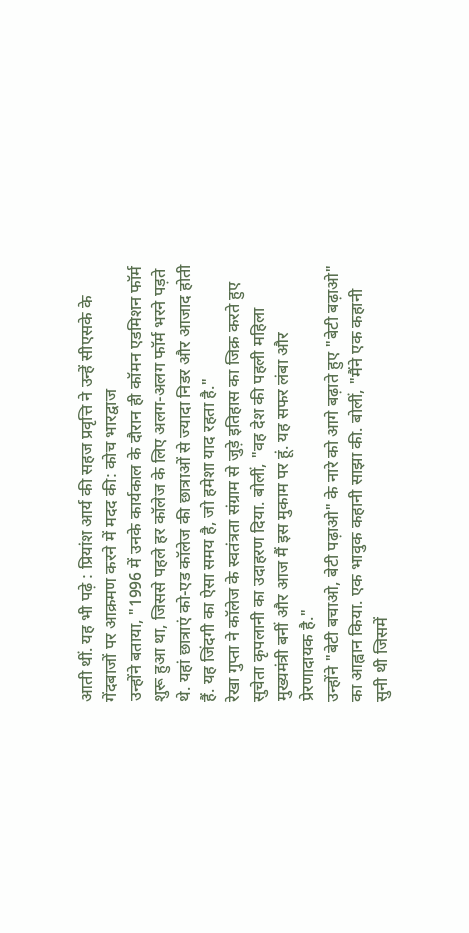आती थीं. यह भी पढ़े : प्रियांश आर्य की सहज प्रवृत्ति ने उन्हें सीएसके के गेंदबाजों पर आक्रमण करने में मदद की: कोच भारद्वाज
उन्होंने बताया, "1996 में उनके कार्यकाल के दौरान ही कॉमन एडमिशन फॉर्म शुरू हुआ था, जिससे पहले हर कॉलेज के लिए अलग-अलग फॉर्म भरने पड़ते थे. यहां छात्राएं को-एड कॉलेज की छात्राओं से ज्यादा निडर और आजाद होती हैं. यह जिंदगी का ऐसा समय है, जो हमेशा याद रहता है."
रेखा गुप्ता ने कॉलेज के स्वतंत्रता संग्राम से जुड़े इतिहास का जिक्र करते हुए सुचेता कृपलानी का उदाहरण दिया. बोलीं, "वह देश की पहली महिला मुख्यमंत्री बनीं और आज मैं इस मुकाम पर हूं. यह सफर लंबा और प्रेरणादायक है."
उन्होंने "बेटी बचाओ, बेटी पढ़ाओ" के नारे को आगे बढ़ाते हुए "बेटी बढ़ाओ" का आह्वान किया. एक भावुक कहानी साझा की. बोलीं, "मैंने एक कहानी सुनी थी जिसमें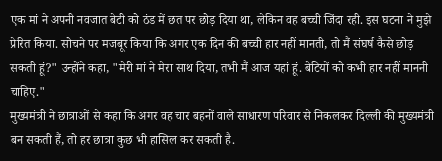एक मां ने अपनी नवजात बेटी को ठंड में छत पर छोड़ दिया था, लेकिन वह बच्ची जिंदा रही. इस घटना ने मुझे प्रेरित किया. सोचने पर मजबूर किया कि अगर एक दिन की बच्ची हार नहीं मानती, तो मैं संघर्ष कैसे छोड़ सकती हूं?" उन्होंने कहा, "मेरी मां ने मेरा साथ दिया, तभी मैं आज यहां हूं. बेटियों को कभी हार नहीं माननी चाहिए."
मुख्यमंत्री ने छात्राओं से कहा कि अगर वह चार बहनों वाले साधारण परिवार से निकलकर दिल्ली की मुख्यमंत्री बन सकती हैं, तो हर छात्रा कुछ भी हासिल कर सकती है.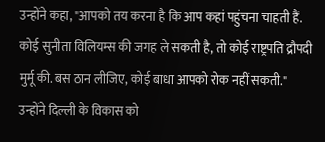उन्होंने कहा, "आपको तय करना है कि आप कहां पहुंचना चाहती हैं. कोई सुनीता विलियम्स की जगह ले सकती है, तो कोई राष्ट्रपति द्रौपदी मुर्मू की. बस ठान लीजिए, कोई बाधा आपको रोक नहीं सकती."
उन्होंने दिल्ली के विकास को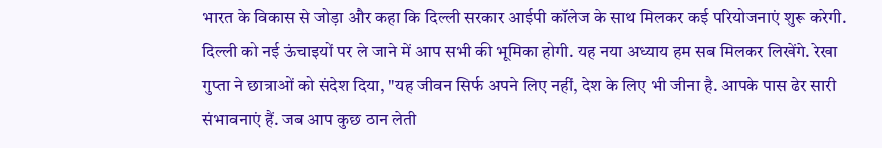भारत के विकास से जोड़ा और कहा कि दिल्ली सरकार आईपी कॉलेज के साथ मिलकर कई परियोजनाएं शुरू करेगी. दिल्ली को नई ऊंचाइयों पर ले जाने में आप सभी की भूमिका होगी. यह नया अध्याय हम सब मिलकर लिखेंगे. रेखा गुप्ता ने छात्राओं को संदेश दिया, "यह जीवन सिर्फ अपने लिए नहीं, देश के लिए भी जीना है. आपके पास ढेर सारी संभावनाएं हैं. जब आप कुछ ठान लेती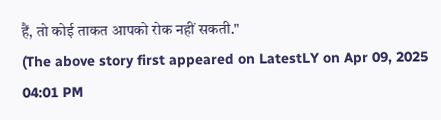हैं, तो कोई ताकत आपको रोक नहीं सकती."
(The above story first appeared on LatestLY on Apr 09, 2025 04:01 PM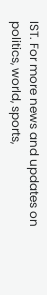IST. For more news and updates on politics, world, sports,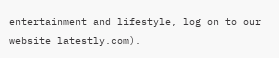entertainment and lifestyle, log on to our website latestly.com).